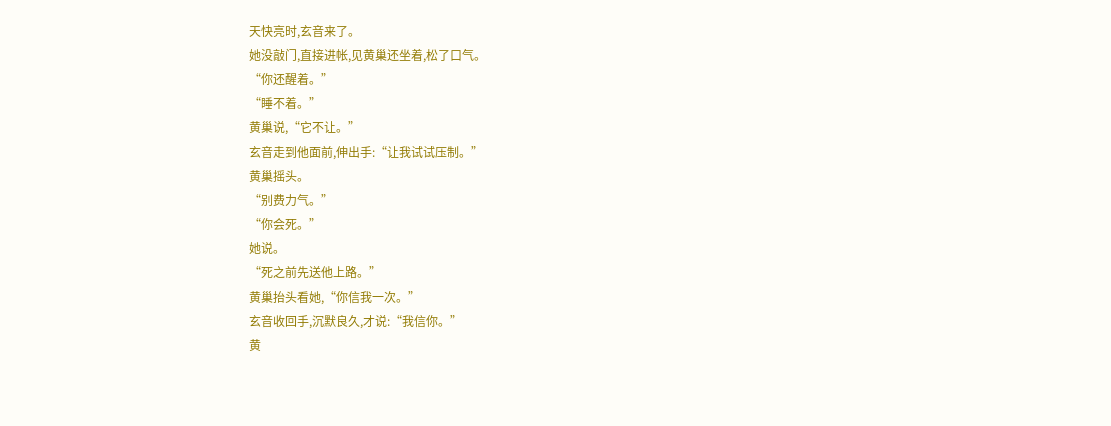天快亮时,玄音来了。
她没敲门,直接进帐,见黄巢还坐着,松了口气。
“你还醒着。”
“睡不着。”
黄巢说,“它不让。”
玄音走到他面前,伸出手:“让我试试压制。”
黄巢摇头。
“别费力气。”
“你会死。”
她说。
“死之前先送他上路。”
黄巢抬头看她,“你信我一次。”
玄音收回手,沉默良久,才说:“我信你。”
黄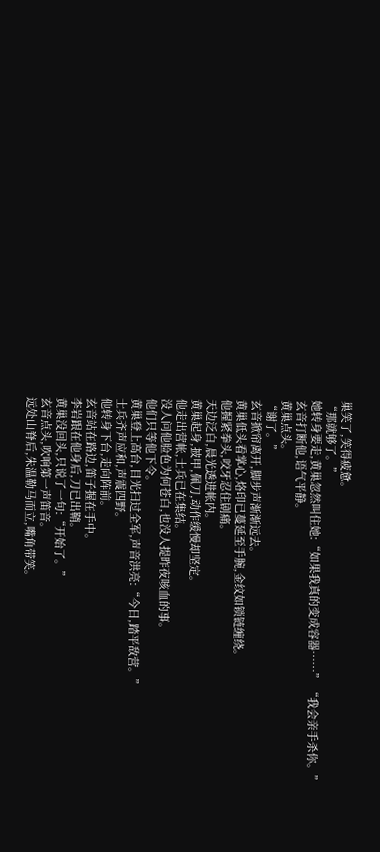巢笑了,笑得疲惫。
“那就够了。”
她转身要走,黄巢忽然叫住她:“如果我真的变成容器……” “我会亲手杀你。”
玄音打断他,语气平静。
黄巢点头。
“谢了。”
玄音掀帘离开,脚步声渐渐远去。
黄巢低头看掌心,烙印已蔓延至手腕,金纹如锁链缠绕。
他握紧拳头,咬牙忍住剧痛。
天边泛白,晨光透进帐内。
黄巢起身,披甲,佩刀,动作缓慢却坚定。
他走出营帐,士兵已在集结。
没人问他脸色为何苍白,也没人提昨夜咳血的事。
他们只等他下令。
黄巢登上高台,目光扫过全军,声音洪亮:“今日,踏平敌营。”
士兵齐声应和,声震四野。
他转身下台,走向阵前。
玄音站在路边,笛子握在手中。
李岩跟在他身后,刀已出鞘。
黄巢没回头,只说了一句:“开始了。”
玄音点头,吹响第一声笛音。
远处山脊后,朱温勒马而立,嘴角带笑。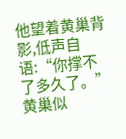他望着黄巢背影,低声自语:“你撑不了多久了。”
黄巢似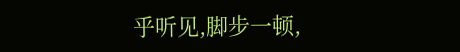乎听见,脚步一顿,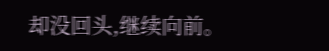却没回头,继续向前。